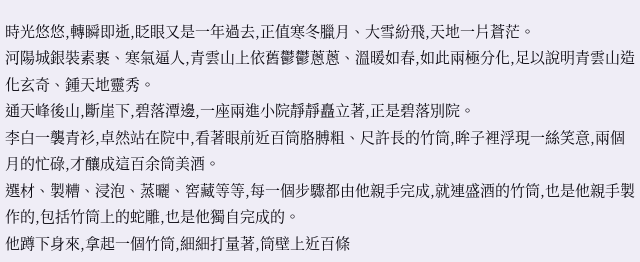時光悠悠,轉瞬即逝,眨眼又是一年過去,正值寒冬臘月、大雪紛飛,天地一片蒼茫。
河陽城銀裝素裹、寒氣逼人,青雲山上依舊鬱鬱蔥蔥、溫暖如春,如此兩極分化,足以說明青雲山造化玄奇、鍾天地靈秀。
通天峰後山,斷崖下,碧落潭邊,一座兩進小院靜靜矗立著,正是碧落別院。
李白一襲青衫,卓然站在院中,看著眼前近百筒胳膊粗、尺許長的竹筒,眸子裡浮現一絲笑意,兩個月的忙碌,才釀成這百余筒美酒。
選材、製糟、浸泡、蒸曬、窖藏等等,每一個步驟都由他親手完成,就連盛酒的竹筒,也是他親手製作的,包括竹筒上的蛇雕,也是他獨自完成的。
他蹲下身來,拿起一個竹筒,細細打量著,筒壁上近百條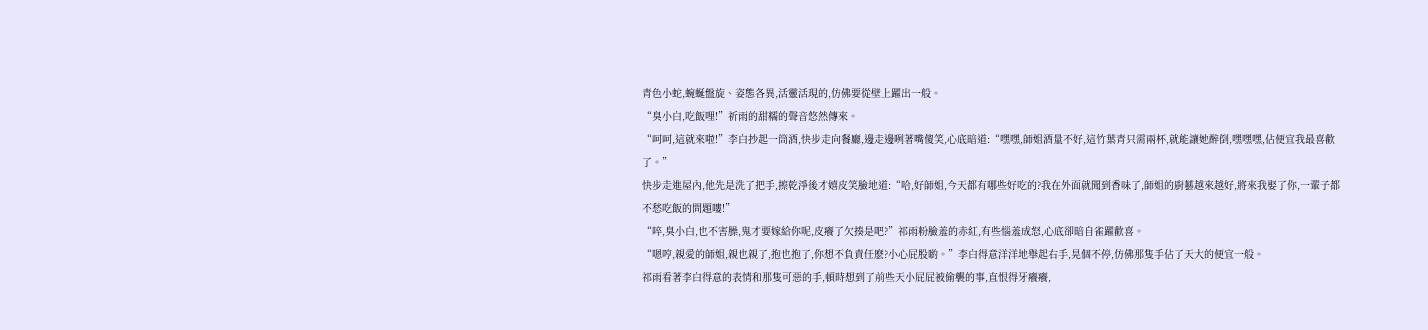青色小蛇,蜿蜒盤旋、姿態各異,活靈活現的,仿佛要從壁上躍出一般。
“臭小白,吃飯哩!”祈雨的甜糯的聲音悠然傳來。
“呵呵,這就來啦!”李白抄起一筒酒,快步走向餐廳,邊走邊咧著嘴傻笑,心底暗道:“嘿嘿,師姐酒量不好,這竹葉青只需兩杯,就能讓她醉倒,嘿嘿嘿,佔便宜我最喜歡了。”
快步走進屋內,他先是洗了把手,擦乾淨後才嬉皮笑臉地道:“哈,好師姐,今天都有哪些好吃的?我在外面就聞到香味了,師姐的廚藝越來越好,將來我娶了你,一輩子都不愁吃飯的問題嘍!”
“啐,臭小白,也不害臊,鬼才要嫁給你呢,皮癢了欠揍是吧?”祁雨粉臉羞的赤紅,有些惱羞成怒,心底卻暗自雀躍歡喜。
“嗯哼,親愛的師姐,親也親了,抱也抱了,你想不負責任麽?小心屁股喲。”李白得意洋洋地舉起右手,晃個不停,仿佛那隻手佔了天大的便宜一般。
祁雨看著李白得意的表情和那隻可惡的手,頓時想到了前些天小屁屁被偷襲的事,直恨得牙癢癢,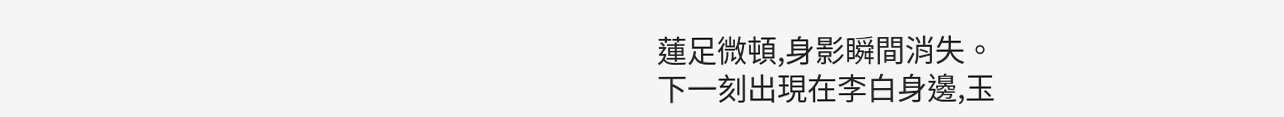蓮足微頓,身影瞬間消失。
下一刻出現在李白身邊,玉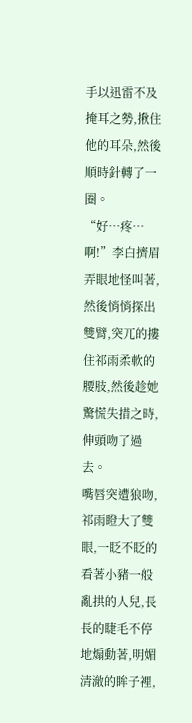手以迅雷不及掩耳之勢,揪住他的耳朵,然後順時針轉了一圈。
“好…疼…啊!”李白擠眉弄眼地怪叫著,然後悄悄探出雙臂,突兀的摟住祁雨柔軟的腰肢,然後趁她驚慌失措之時,伸頭吻了過去。
嘴唇突遭狼吻,祁雨瞪大了雙眼,一眨不眨的看著小豬一般亂拱的人兒,長長的睫毛不停地煽動著,明媚清澈的眸子裡,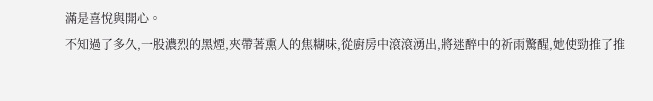滿是喜悅與開心。
不知過了多久,一股濃烈的黑煙,夾帶著熏人的焦糊味,從廚房中滾滾湧出,將迷醉中的祈雨驚醒,她使勁推了推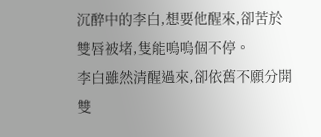沉醉中的李白,想要他醒來,卻苦於雙唇被堵,隻能嗚嗚個不停。
李白雖然清醒過來,卻依舊不願分開雙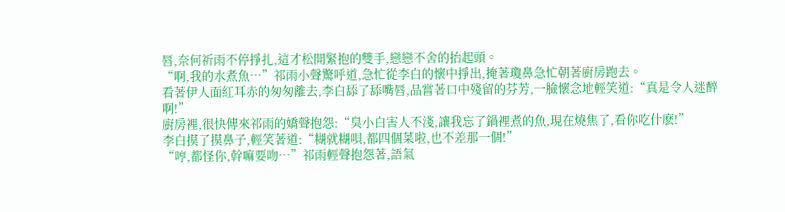唇,奈何祈雨不停掙扎,這才松開緊抱的雙手,戀戀不舍的抬起頭。
“啊,我的水煮魚…”祁雨小聲驚呼道,急忙從李白的懷中掙出,掩著瓊鼻急忙朝著廚房跑去。
看著伊人面紅耳赤的匆匆離去,李白舔了舔嘴唇,品嘗著口中殘留的芬芳,一臉懷念地輕笑道:“真是令人迷醉啊!”
廚房裡,很快傳來祁雨的嬌聲抱怨:“臭小白害人不淺,讓我忘了鍋裡煮的魚,現在燒焦了,看你吃什麽!”
李白摸了摸鼻子,輕笑著道:“糊就糊唄,都四個菜啦,也不差那一個!”
“哼,都怪你,幹嘛要吻…”祁雨輕聲抱怨著,語氣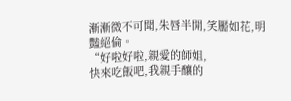漸漸微不可聞,朱唇半開,笑靨如花,明豔絕倫。
“好啦好啦,親愛的師姐,
快來吃飯吧,我親手釀的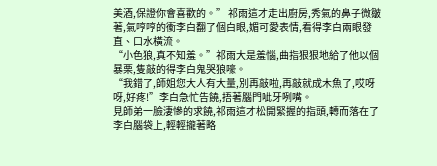美酒,保證你會喜歡的。” 祁雨這才走出廚房,秀氣的鼻子微皺著,氣哼哼的衝李白翻了個白眼,媚可愛表情,看得李白兩眼發直、口水橫流。
“小色狼,真不知羞。”祁雨大是羞惱,曲指狠狠地給了他以個暴栗,隻敲的得李白鬼哭狼嚎。
“我錯了,師姐您大人有大量,別再敲啦,再敲就成木魚了,哎呀呀,好疼!”李白急忙告饒,捂著腦門呲牙咧嘴。
見師弟一臉淒慘的求饒,祁雨這才松開緊握的指頭,轉而落在了李白腦袋上,輕輕攏著略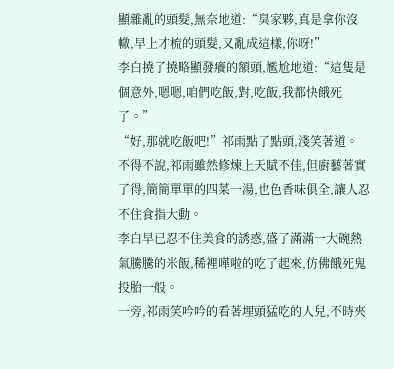顯雜亂的頭髮,無奈地道:“臭家夥,真是拿你沒轍,早上才梳的頭髮,又亂成這樣,你呀!”
李白撓了撓略顯發癢的額頭,尷尬地道:“這隻是個意外,嗯嗯,咱們吃飯,對,吃飯,我都快餓死了。”
“好,那就吃飯吧!”祁雨點了點頭,淺笑著道。
不得不說,祁雨雖然修煉上天賦不佳,但廚藝著實了得,簡簡單單的四菜一湯,也色香味俱全,讓人忍不住食指大動。
李白早已忍不住美食的誘惑,盛了滿滿一大碗熱氣騰騰的米飯,稀裡嘩啦的吃了起來,仿佛餓死鬼投胎一般。
一旁,祁雨笑吟吟的看著埋頭猛吃的人兒,不時夾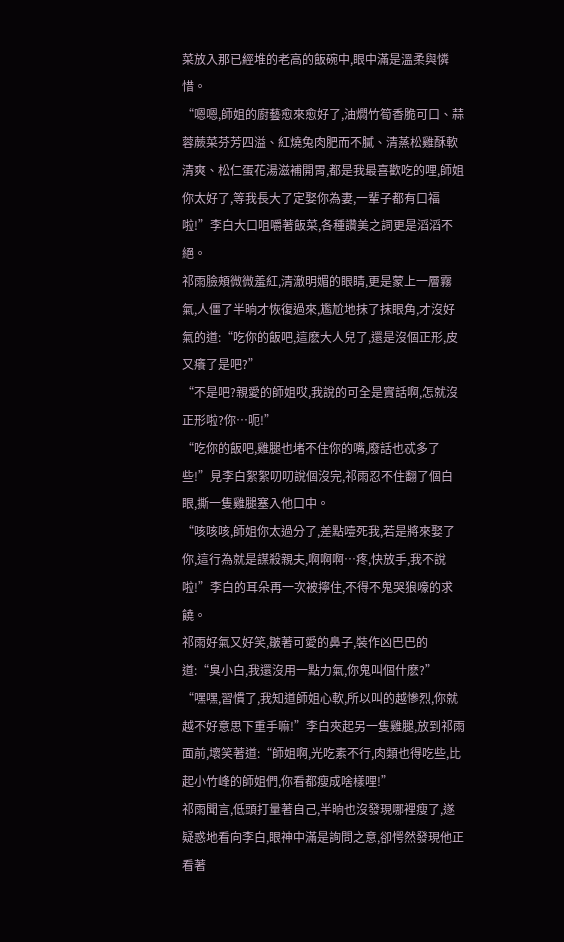菜放入那已經堆的老高的飯碗中,眼中滿是溫柔與憐惜。
“嗯嗯,師姐的廚藝愈來愈好了,油燜竹筍香脆可口、蒜蓉蕨菜芬芳四溢、紅燒兔肉肥而不膩、清蒸松雞酥軟清爽、松仁蛋花湯滋補開胃,都是我最喜歡吃的哩,師姐你太好了,等我長大了定娶你為妻,一輩子都有口福啦!”李白大口咀嚼著飯菜,各種讚美之詞更是滔滔不絕。
祁雨臉頰微微羞紅,清澈明媚的眼睛,更是蒙上一層霧氣,人僵了半晌才恢復過來,尷尬地抹了抹眼角,才沒好氣的道:“吃你的飯吧,這麽大人兒了,還是沒個正形,皮又癢了是吧?”
“不是吧?親愛的師姐哎,我說的可全是實話啊,怎就沒正形啦?你…呃!”
“吃你的飯吧,雞腿也堵不住你的嘴,廢話也忒多了些!”見李白絮絮叨叨說個沒完,祁雨忍不住翻了個白眼,撕一隻雞腿塞入他口中。
“咳咳咳,師姐你太過分了,差點噎死我,若是將來娶了你,這行為就是謀殺親夫,啊啊啊…疼,快放手,我不說啦!”李白的耳朵再一次被擰住,不得不鬼哭狼嚎的求饒。
祁雨好氣又好笑,皺著可愛的鼻子,裝作凶巴巴的道:“臭小白,我還沒用一點力氣,你鬼叫個什麽?”
“嘿嘿,習慣了,我知道師姐心軟,所以叫的越慘烈,你就越不好意思下重手嘛!”李白夾起另一隻雞腿,放到祁雨面前,壞笑著道:“師姐啊,光吃素不行,肉類也得吃些,比起小竹峰的師姐們,你看都瘦成啥樣哩!”
祁雨聞言,低頭打量著自己,半晌也沒發現哪裡瘦了,遂疑惑地看向李白,眼神中滿是詢問之意,卻愕然發現他正看著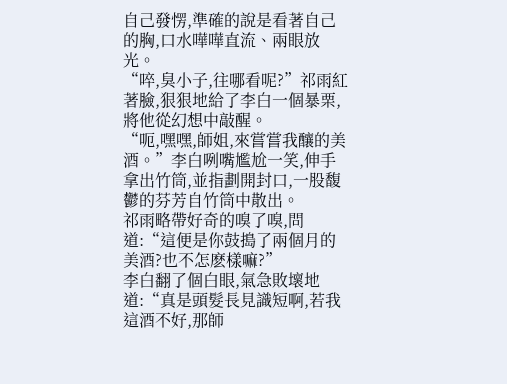自己發愣,準確的說是看著自己的胸,口水嘩嘩直流、兩眼放光。
“啐,臭小子,往哪看呢?”祁雨紅著臉,狠狠地給了李白一個暴栗,將他從幻想中敲醒。
“呃,嘿嘿,師姐,來嘗嘗我釀的美酒。”李白咧嘴尷尬一笑,伸手拿出竹筒,並指劃開封口,一股馥鬱的芬芳自竹筒中散出。
祁雨略帶好奇的嗅了嗅,問道:“這便是你鼓搗了兩個月的美酒?也不怎麽樣嘛?”
李白翻了個白眼,氣急敗壞地道:“真是頭髮長見識短啊,若我這酒不好,那師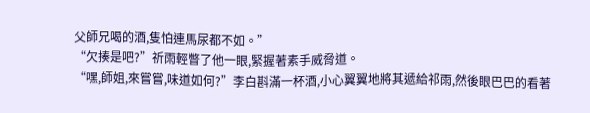父師兄喝的酒,隻怕連馬尿都不如。”
“欠揍是吧?”祈雨輕瞥了他一眼,緊握著素手威脅道。
“嘿,師姐,來嘗嘗,味道如何?”李白斟滿一杯酒,小心翼翼地將其遞給祁雨,然後眼巴巴的看著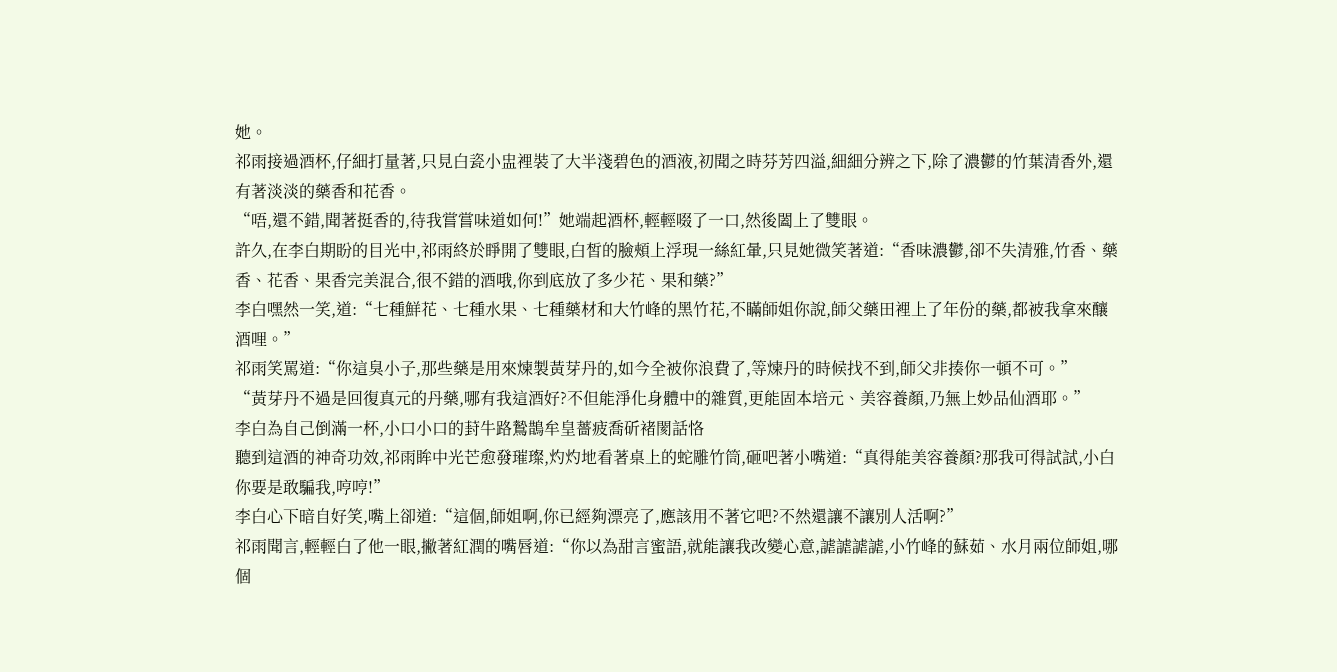她。
祁雨接過酒杯,仔細打量著,只見白瓷小盅裡裝了大半淺碧色的酒液,初聞之時芬芳四溢,細細分辨之下,除了濃鬱的竹葉清香外,還有著淡淡的藥香和花香。
“唔,還不錯,聞著挺香的,待我嘗嘗味道如何!”她端起酒杯,輕輕啜了一口,然後闔上了雙眼。
許久,在李白期盼的目光中,祁雨終於睜開了雙眼,白皙的臉頰上浮現一絲紅暈,只見她微笑著道:“香味濃鬱,卻不失清雅,竹香、藥香、花香、果香完美混合,很不錯的酒哦,你到底放了多少花、果和藥?”
李白嘿然一笑,道:“七種鮮花、七種水果、七種藥材和大竹峰的黑竹花,不瞞師姐你說,師父藥田裡上了年份的藥,都被我拿來釀酒哩。”
祁雨笑罵道:“你這臭小子,那些藥是用來煉製黃芽丹的,如今全被你浪費了,等煉丹的時候找不到,師父非揍你一頓不可。”
“黃芽丹不過是回復真元的丹藥,哪有我這酒好?不但能淨化身體中的雜質,更能固本培元、美容養顏,乃無上妙品仙酒耶。”
李白為自己倒滿一杯,小口小口的葑牛路鷙鵲牟皇薔疲喬斫褚閡話恪
聽到這酒的神奇功效,祁雨眸中光芒愈發璀璨,灼灼地看著桌上的蛇雕竹筒,砸吧著小嘴道:“真得能美容養顏?那我可得試試,小白你要是敢騙我,哼哼!”
李白心下暗自好笑,嘴上卻道:“這個,師姐啊,你已經夠漂亮了,應該用不著它吧?不然還讓不讓別人活啊?”
祁雨聞言,輕輕白了他一眼,撇著紅潤的嘴唇道:“你以為甜言蜜語,就能讓我改變心意,謔謔謔謔,小竹峰的蘇茹、水月兩位師姐,哪個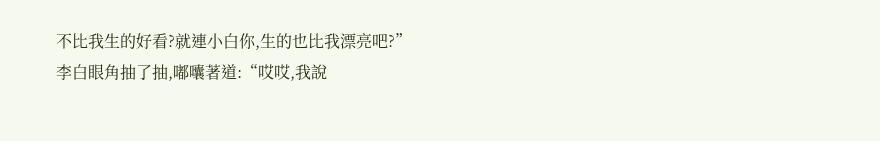不比我生的好看?就連小白你,生的也比我漂亮吧?”
李白眼角抽了抽,嘟囔著道:“哎哎,我說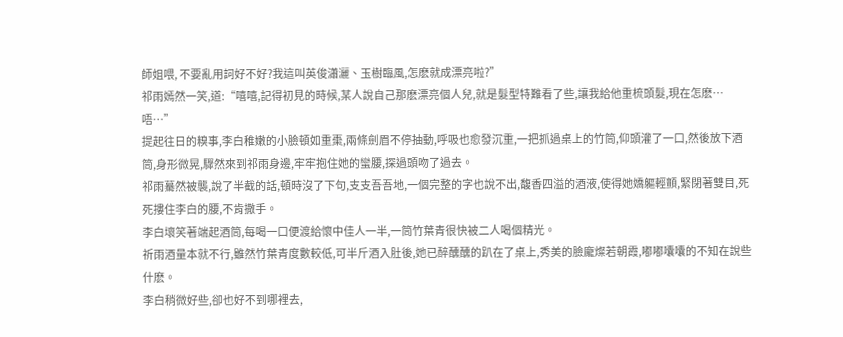師姐喂, 不要亂用詞好不好?我這叫英俊瀟灑、玉樹臨風,怎麽就成漂亮啦?”
祁雨嫣然一笑,道:“嘻嘻,記得初見的時候,某人說自己那麽漂亮個人兒,就是髮型特難看了些,讓我給他重梳頭髮,現在怎麽…唔…”
提起往日的糗事,李白稚嫩的小臉頓如重棗,兩條劍眉不停抽動,呼吸也愈發沉重,一把抓過桌上的竹筒,仰頭灌了一口,然後放下酒筒,身形微晃,驟然來到祁雨身邊,牢牢抱住她的蠻腰,探過頭吻了過去。
祁雨驀然被襲,說了半截的話,頓時沒了下句,支支吾吾地,一個完整的字也說不出,馥香四溢的酒液,使得她嬌軀輕顫,緊閉著雙目,死死摟住李白的腰,不肯撒手。
李白壞笑著端起酒筒,每喝一口便渡給懷中佳人一半,一筒竹葉青很快被二人喝個精光。
祈雨酒量本就不行,雖然竹葉青度數較低,可半斤酒入肚後,她已醉醺醺的趴在了桌上,秀美的臉龐燦若朝霞,嘟嘟囔囔的不知在說些什麽。
李白稍微好些,卻也好不到哪裡去,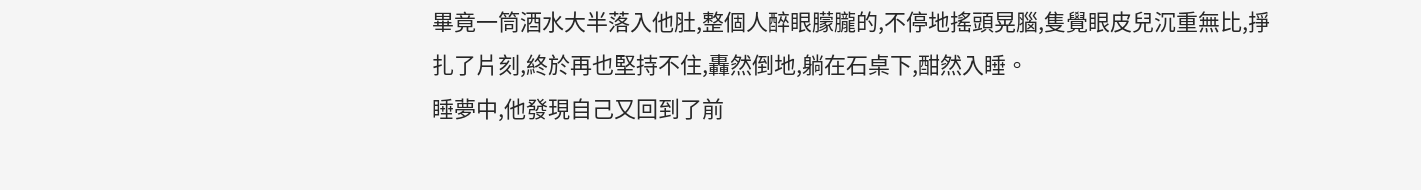畢竟一筒酒水大半落入他肚,整個人醉眼朦朧的,不停地搖頭晃腦,隻覺眼皮兒沉重無比,掙扎了片刻,終於再也堅持不住,轟然倒地,躺在石桌下,酣然入睡。
睡夢中,他發現自己又回到了前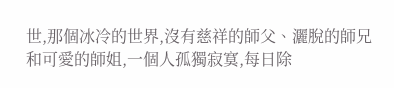世,那個冰冷的世界,沒有慈祥的師父、灑脫的師兄和可愛的師姐,一個人孤獨寂寞,每日除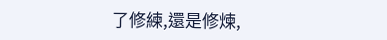了修練,還是修煉,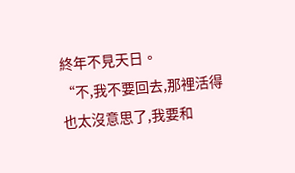終年不見天日。
“不,我不要回去,那裡活得也太沒意思了,我要和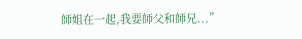師姐在一起,我要師父和師兄...”